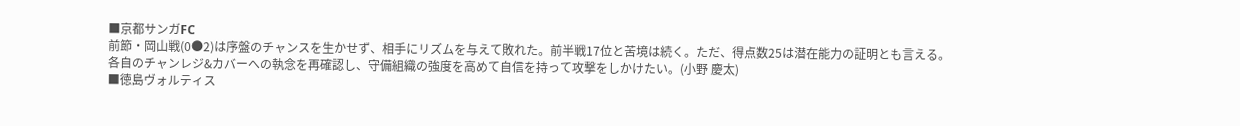■京都サンガFC
前節・岡山戦(0●2)は序盤のチャンスを生かせず、相手にリズムを与えて敗れた。前半戦17位と苦境は続く。ただ、得点数25は潜在能力の証明とも言える。各自のチャンレジ&カバーへの執念を再確認し、守備組織の強度を高めて自信を持って攻撃をしかけたい。(小野 慶太)
■徳島ヴォルティス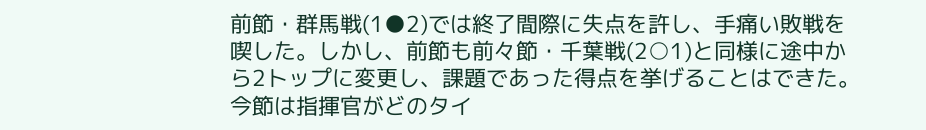前節・群馬戦(1●2)では終了間際に失点を許し、手痛い敗戦を喫した。しかし、前節も前々節・千葉戦(2○1)と同様に途中から2トップに変更し、課題であった得点を挙げることはできた。今節は指揮官がどのタイ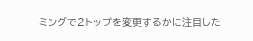ミングで2トップを変更するかに注目した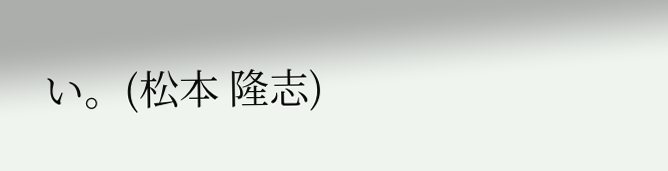い。(松本 隆志)